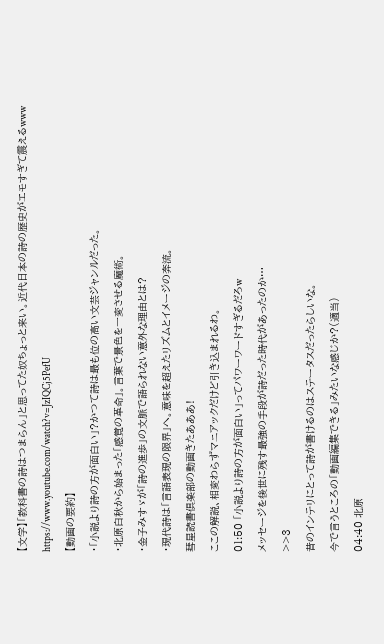【文学】「教科書の詩はつまらん」と思ってた奴ちょっと来い。近代日本の詩の歴史がエモすぎて震えるwww
https://www.youtube.com/watch?v=JzIQCj5PefU
【動画の要約】
・「小説より詩の方が面白い」?かつて詩は最も位の高い文芸ジャンルだった。
・北原白秋から始まった「感覚の革命」。言葉で景色を一変させる魔術。
・金子みすゞが「詩の進歩」の文脈で語られない意外な理由とは?
・現代詩は「言語表現の限界」へ。意味を超えたリズムとイメージの奔流。
彗星読書倶楽部の動画きたあああ!
ここの解説、相変わらずマニアックだけど引き込まれるわ。
01:50 「小説より詩の方が面白い」ってパワーワードすぎるだろw
メッセージを後世に残す最強の手段が詩だった時代があったのか…
>>3
昔のインテリにとって詩が書けるのはステータスだったらしいな。
今で言うところの「動画編集できる」みたいな感じか?(適当)
04:40 北原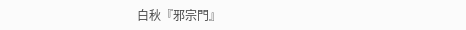白秋『邪宗門』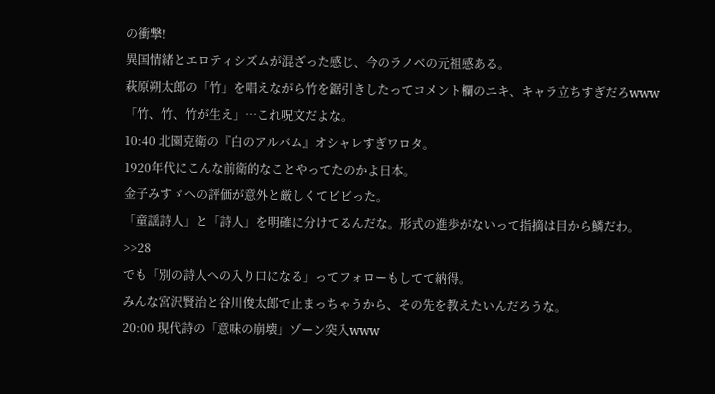の衝撃!
異国情緒とエロティシズムが混ざった感じ、今のラノベの元祖感ある。
萩原朔太郎の「竹」を唱えながら竹を鋸引きしたってコメント欄のニキ、キャラ立ちすぎだろwww
「竹、竹、竹が生え」…これ呪文だよな。
10:40 北園克衛の『白のアルバム』オシャレすぎワロタ。
1920年代にこんな前衛的なことやってたのかよ日本。
金子みすゞへの評価が意外と厳しくてビビった。
「童謡詩人」と「詩人」を明確に分けてるんだな。形式の進歩がないって指摘は目から鱗だわ。
>>28
でも「別の詩人への入り口になる」ってフォローもしてて納得。
みんな宮沢賢治と谷川俊太郎で止まっちゃうから、その先を教えたいんだろうな。
20:00 現代詩の「意味の崩壊」ゾーン突入www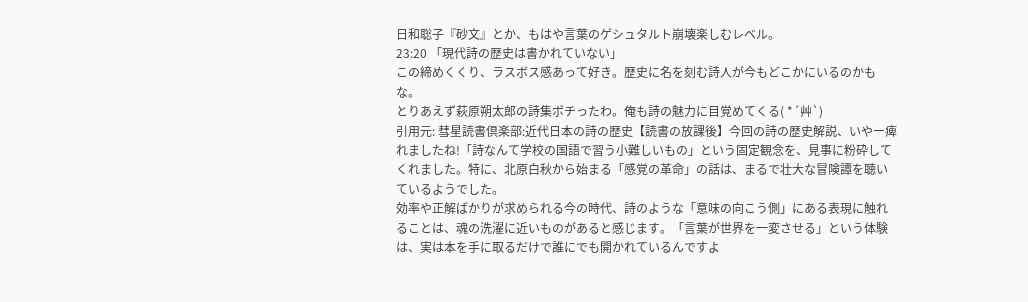日和聡子『砂文』とか、もはや言葉のゲシュタルト崩壊楽しむレベル。
23:20 「現代詩の歴史は書かれていない」
この締めくくり、ラスボス感あって好き。歴史に名を刻む詩人が今もどこかにいるのかもな。
とりあえず萩原朔太郎の詩集ポチったわ。俺も詩の魅力に目覚めてくる( *´艸`)
引用元: 彗星読書倶楽部:近代日本の詩の歴史【読書の放課後】今回の詩の歴史解説、いやー痺れましたね!「詩なんて学校の国語で習う小難しいもの」という固定観念を、見事に粉砕してくれました。特に、北原白秋から始まる「感覚の革命」の話は、まるで壮大な冒険譚を聴いているようでした。
効率や正解ばかりが求められる今の時代、詩のような「意味の向こう側」にある表現に触れることは、魂の洗濯に近いものがあると感じます。「言葉が世界を一変させる」という体験は、実は本を手に取るだけで誰にでも開かれているんですよ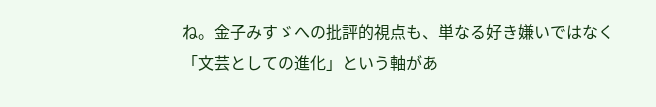ね。金子みすゞへの批評的視点も、単なる好き嫌いではなく「文芸としての進化」という軸があ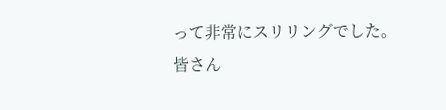って非常にスリリングでした。
皆さん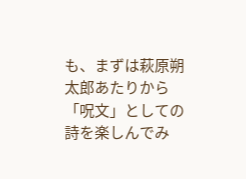も、まずは萩原朔太郎あたりから「呪文」としての詩を楽しんでみ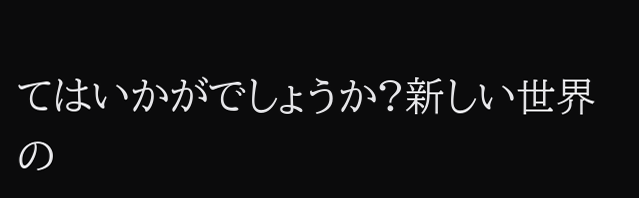てはいかがでしょうか?新しい世界の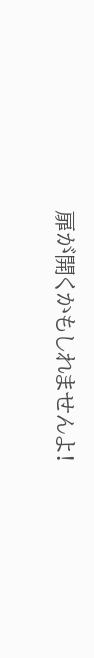扉が開くかもしれませんよ!